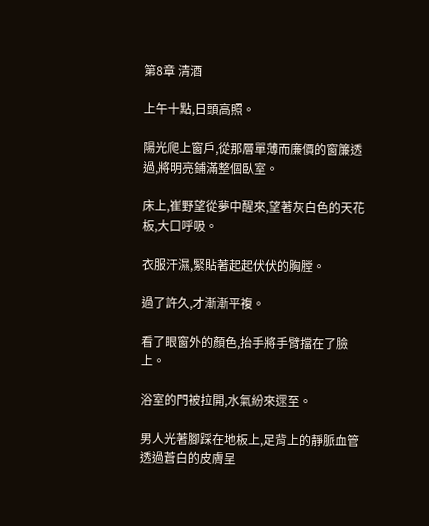第8章 清酒

上午十點,日頭高照。

陽光爬上窗戶,從那層單薄而廉價的窗簾透過,將明亮鋪滿整個臥室。

床上,崔野望從夢中醒來,望著灰白色的天花板,大口呼吸。

衣服汗濕,緊貼著起起伏伏的胸膛。

過了許久,才漸漸平複。

看了眼窗外的顏色,抬手將手臂擋在了臉上。

浴室的門被拉開,水氣紛來遝至。

男人光著腳踩在地板上,足背上的靜脈血管透過蒼白的皮膚呈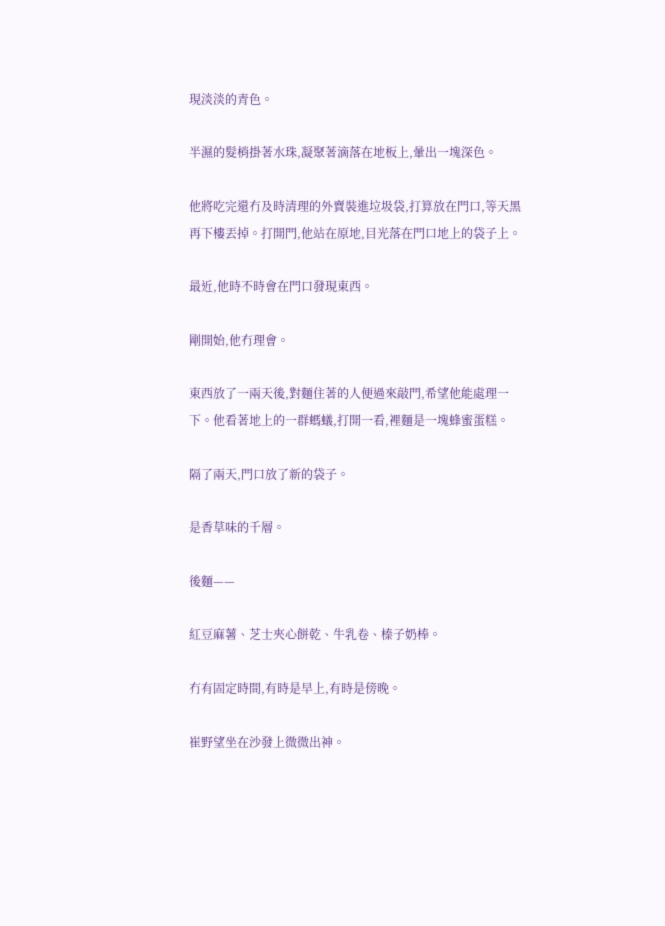現淡淡的青色。

半濕的髮梢掛著水珠,凝聚著滴落在地板上,暈出一塊深色。

他將吃完還冇及時清理的外賣裝進垃圾袋,打算放在門口,等天黑再下樓丟掉。打開門,他站在原地,目光落在門口地上的袋子上。

最近,他時不時會在門口發現東西。

剛開始,他冇理會。

東西放了一兩天後,對麵住著的人便過來敲門,希望他能處理一下。他看著地上的一群螞蟻,打開一看,裡麵是一塊蜂蜜蛋糕。

隔了兩天,門口放了新的袋子。

是香草味的千層。

後麵——

紅豆麻薯、芝士夾心餅乾、牛乳卷、榛子奶棒。

冇有固定時間,有時是早上,有時是傍晚。

崔野望坐在沙發上微微出神。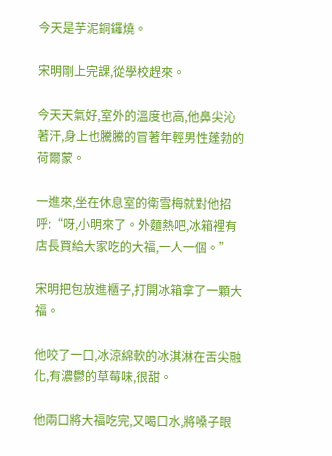今天是芋泥銅鑼燒。

宋明剛上完課,從學校趕來。

今天天氣好,室外的溫度也高,他鼻尖沁著汗,身上也騰騰的冒著年輕男性蓬勃的荷爾蒙。

一進來,坐在休息室的衛雪梅就對他招呼:“呀,小明來了。外麵熱吧,冰箱裡有店長買給大家吃的大福,一人一個。”

宋明把包放進櫃子,打開冰箱拿了一顆大福。

他咬了一口,冰涼綿軟的冰淇淋在舌尖融化,有濃鬱的草莓味,很甜。

他兩口將大福吃完,又喝口水,將嗓子眼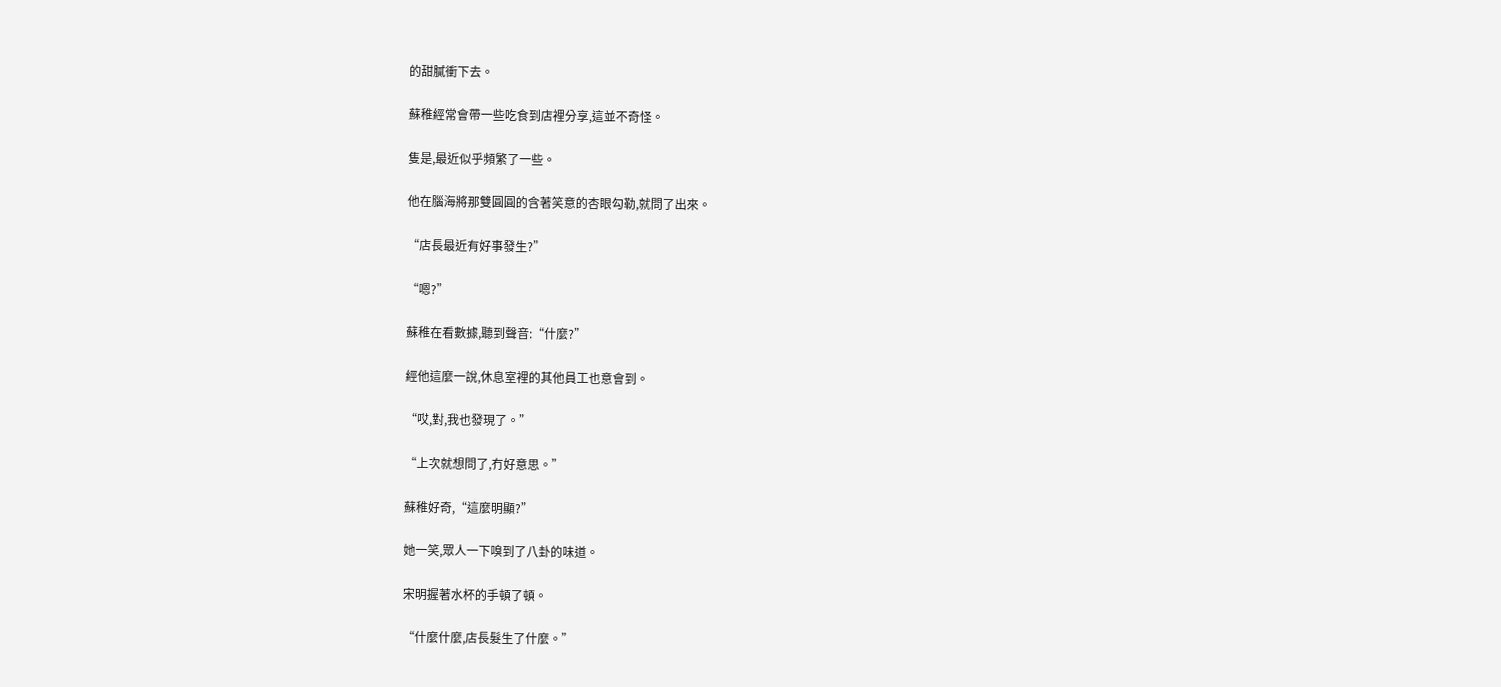的甜膩衝下去。

蘇稚經常會帶一些吃食到店裡分享,這並不奇怪。

隻是,最近似乎頻繁了一些。

他在腦海將那雙圓圓的含著笑意的杏眼勾勒,就問了出來。

“店長最近有好事發生?”

“嗯?”

蘇稚在看數據,聽到聲音:“什麼?”

經他這麼一說,休息室裡的其他員工也意會到。

“哎,對,我也發現了。”

“上次就想問了,冇好意思。”

蘇稚好奇,“這麼明顯?”

她一笑,眾人一下嗅到了八卦的味道。

宋明握著水杯的手頓了頓。

“什麼什麼,店長髮生了什麼。”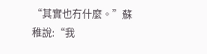“其實也冇什麼。”蘇稚說:“我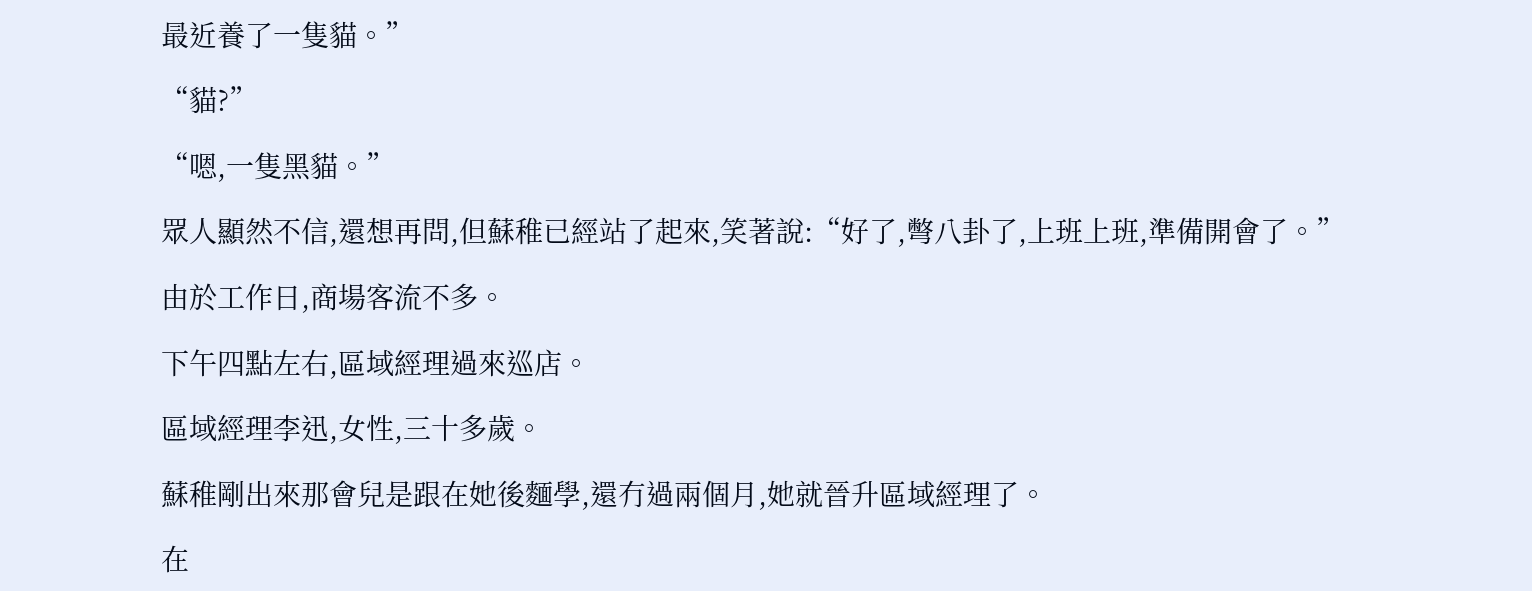最近養了一隻貓。”

“貓?”

“嗯,一隻黑貓。”

眾人顯然不信,還想再問,但蘇稚已經站了起來,笑著說:“好了,彆八卦了,上班上班,準備開會了。”

由於工作日,商場客流不多。

下午四點左右,區域經理過來巡店。

區域經理李迅,女性,三十多歲。

蘇稚剛出來那會兒是跟在她後麵學,還冇過兩個月,她就晉升區域經理了。

在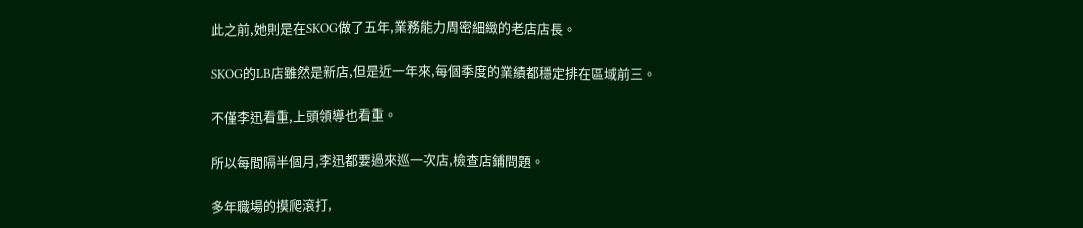此之前,她則是在SKOG做了五年,業務能力周密細緻的老店店長。

SKOG的LB店雖然是新店,但是近一年來,每個季度的業績都穩定排在區域前三。

不僅李迅看重,上頭領導也看重。

所以每間隔半個月,李迅都要過來巡一次店,檢查店鋪問題。

多年職場的摸爬滾打,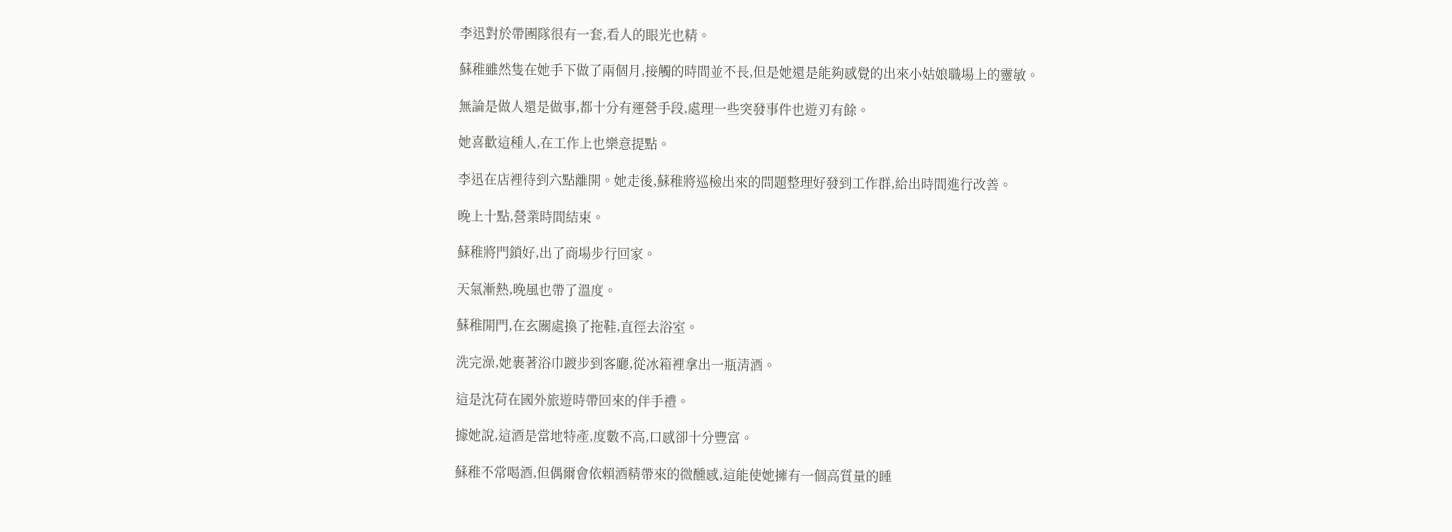李迅對於帶團隊很有一套,看人的眼光也精。

蘇稚雖然隻在她手下做了兩個月,接觸的時間並不長,但是她還是能夠感覺的出來小姑娘職場上的靈敏。

無論是做人還是做事,都十分有運營手段,處理一些突發事件也遊刃有餘。

她喜歡這種人,在工作上也樂意提點。

李迅在店裡待到六點離開。她走後,蘇稚將巡檢出來的問題整理好發到工作群,給出時間進行改善。

晚上十點,營業時間結束。

蘇稚將門鎖好,出了商場步行回家。

天氣漸熱,晚風也帶了溫度。

蘇稚開門,在玄關處換了拖鞋,直徑去浴室。

洗完澡,她裹著浴巾踱步到客廳,從冰箱裡拿出一瓶清酒。

這是沈荷在國外旅遊時帶回來的伴手禮。

據她說,這酒是當地特產,度數不高,口感卻十分豐富。

蘇稚不常喝酒,但偶爾會依賴酒精帶來的微醺感,這能使她擁有一個高質量的睡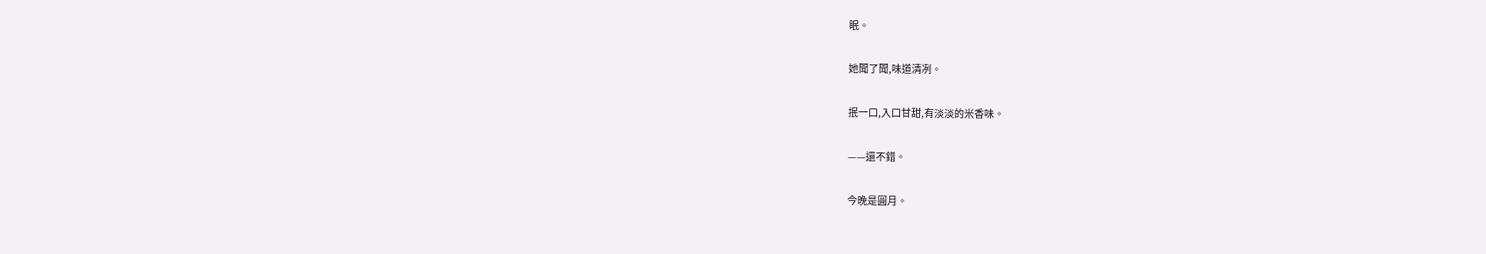眠。

她聞了聞,味道清冽。

抿一口,入口甘甜,有淡淡的米香味。

——還不錯。

今晚是圓月。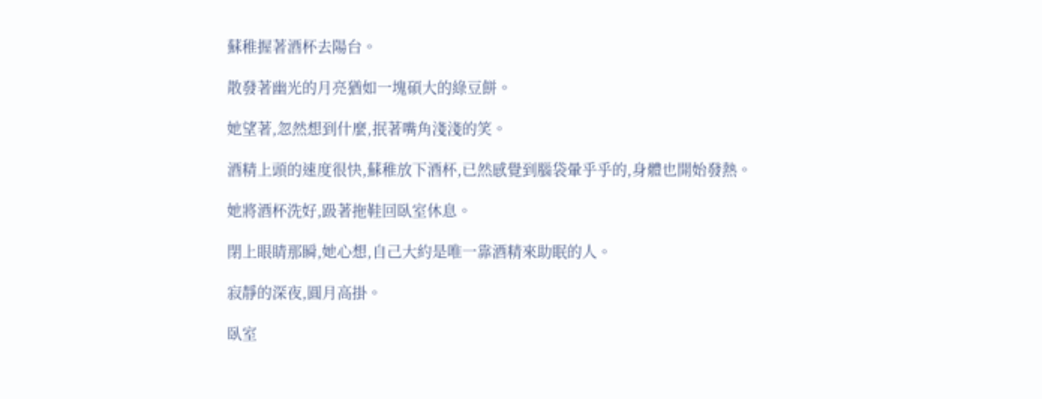蘇稚握著酒杯去陽台。

散發著幽光的月亮猶如一塊碩大的綠豆餅。

她望著,忽然想到什麼,抿著嘴角淺淺的笑。

酒精上頭的速度很快,蘇稚放下酒杯,已然感覺到腦袋暈乎乎的,身體也開始發熱。

她將酒杯洗好,趿著拖鞋回臥室休息。

閉上眼睛那瞬,她心想,自己大約是唯一靠酒精來助眠的人。

寂靜的深夜,圓月高掛。

臥室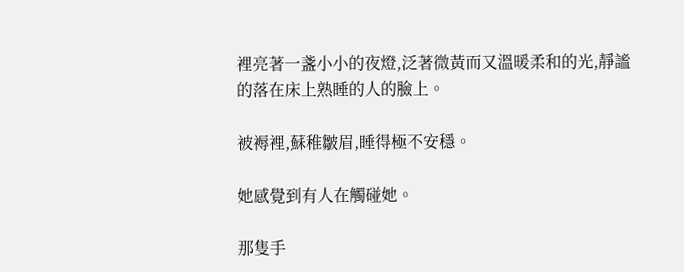裡亮著一盞小小的夜燈,泛著微黃而又溫暖柔和的光,靜謐的落在床上熟睡的人的臉上。

被褥裡,蘇稚皺眉,睡得極不安穩。

她感覺到有人在觸碰她。

那隻手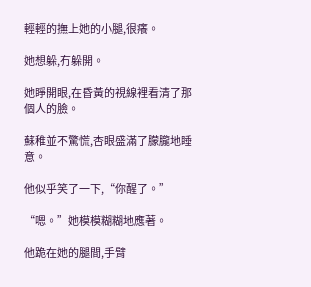輕輕的撫上她的小腿,很癢。

她想躲,冇躲開。

她睜開眼,在昏黃的視線裡看清了那個人的臉。

蘇稚並不驚慌,杏眼盛滿了朦朧地睡意。

他似乎笑了一下,“你醒了。”

“嗯。”她模模糊糊地應著。

他跪在她的腿間,手臂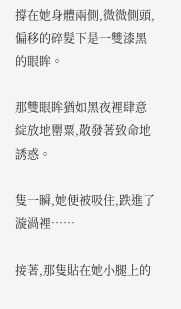撐在她身體兩側,微微側頭,偏移的碎髮下是一雙漆黑的眼眸。

那雙眼眸猶如黑夜裡肆意綻放地罌粟,散發著致命地誘惑。

隻一瞬,她便被吸住,跌進了漩渦裡……

接著,那隻貼在她小腿上的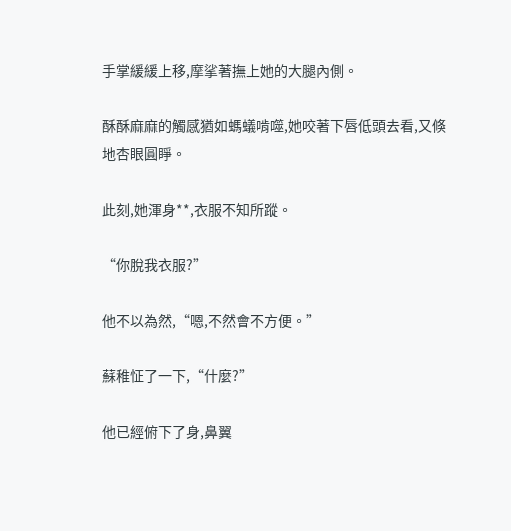手掌緩緩上移,摩挲著撫上她的大腿內側。

酥酥麻麻的觸感猶如螞蟻啃噬,她咬著下唇低頭去看,又倏地杏眼圓睜。

此刻,她渾身**,衣服不知所蹤。

“你脫我衣服?”

他不以為然,“嗯,不然會不方便。”

蘇稚怔了一下,“什麼?”

他已經俯下了身,鼻翼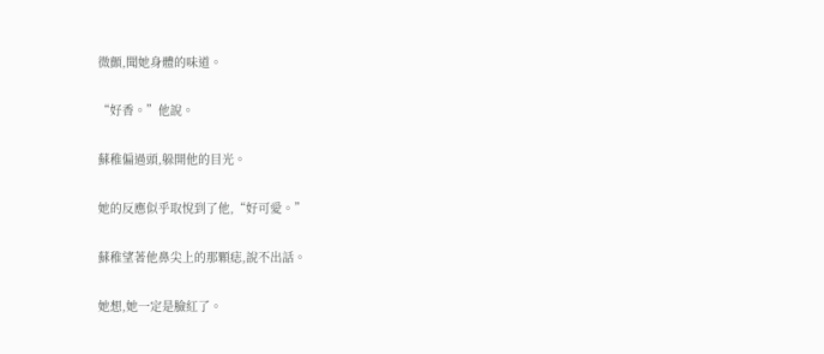微顫,聞她身體的味道。

“好香。”他說。

蘇稚偏過頭,躲開他的目光。

她的反應似乎取悅到了他,“好可愛。”

蘇稚望著他鼻尖上的那顆痣,說不出話。

她想,她一定是臉紅了。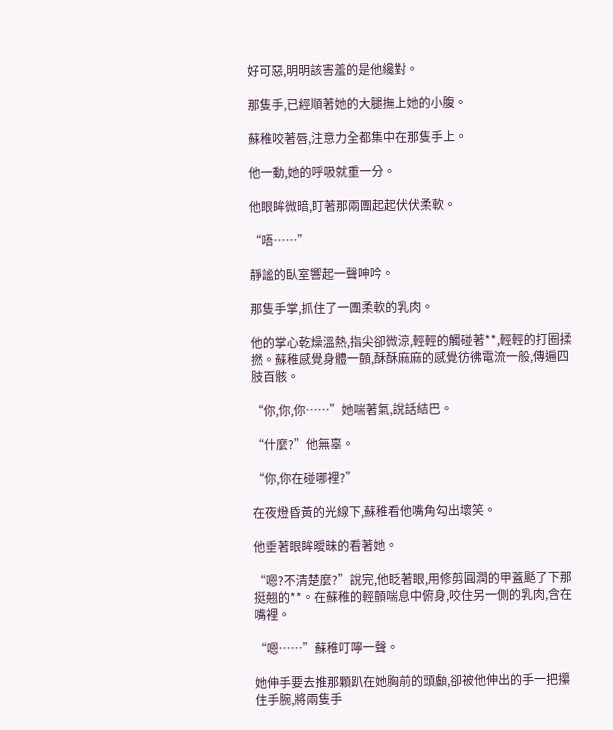好可惡,明明該害羞的是他纔對。

那隻手,已經順著她的大腿撫上她的小腹。

蘇稚咬著唇,注意力全都集中在那隻手上。

他一動,她的呼吸就重一分。

他眼眸微暗,盯著那兩團起起伏伏柔軟。

“唔……”

靜謐的臥室響起一聲呻吟。

那隻手掌,抓住了一團柔軟的乳肉。

他的掌心乾燥溫熱,指尖卻微涼,輕輕的觸碰著**,輕輕的打圈揉撚。蘇稚感覺身體一顫,酥酥麻麻的感覺彷彿電流一般,傳遍四肢百骸。

“你,你,你……”她喘著氣,說話結巴。

“什麼?”他無辜。

“你,你在碰哪裡?”

在夜燈昏黃的光線下,蘇稚看他嘴角勾出壞笑。

他垂著眼眸曖昧的看著她。

“嗯?不清楚麼?”說完,他眨著眼,用修剪圓潤的甲蓋颳了下那挺翹的**。在蘇稚的輕顫喘息中俯身,咬住另一側的乳肉,含在嘴裡。

“嗯……”蘇稚叮嚀一聲。

她伸手要去推那顆趴在她胸前的頭顱,卻被他伸出的手一把攥住手腕,將兩隻手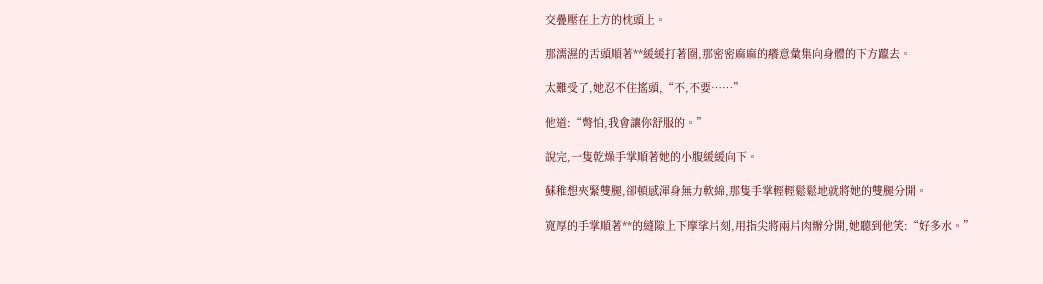交疊壓在上方的枕頭上。

那濡濕的舌頭順著**緩緩打著圈,那密密麻麻的癢意彙集向身體的下方躥去。

太難受了,她忍不住搖頭,“不,不要……”

他道:“彆怕,我會讓你舒服的。”

說完,一隻乾燥手掌順著她的小腹緩緩向下。

蘇稚想夾緊雙腿,卻頓感渾身無力軟綿,那隻手掌輕輕鬆鬆地就將她的雙腿分開。

寬厚的手掌順著**的縫隙上下摩挲片刻,用指尖將兩片肉瓣分開,她聽到他笑:“好多水。”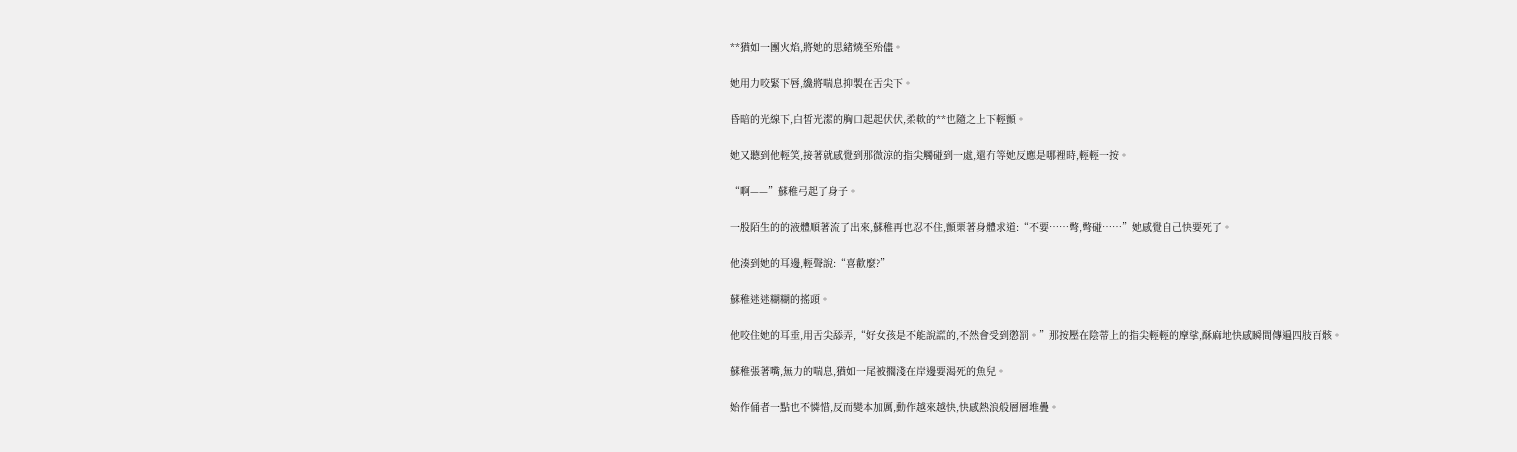**猶如一團火焰,將她的思緒燒至殆儘。

她用力咬緊下唇,纔將喘息抑製在舌尖下。

昏暗的光線下,白皙光潔的胸口起起伏伏,柔軟的**也隨之上下輕顫。

她又聽到他輕笑,接著就感覺到那微涼的指尖觸碰到一處,還冇等她反應是哪裡時,輕輕一按。

“啊——”蘇稚弓起了身子。

一股陌生的的液體順著流了出來,蘇稚再也忍不住,顫栗著身體求道:“不要……彆,彆碰……”她感覺自己快要死了。

他湊到她的耳邊,輕聲說:“喜歡麼?”

蘇稚迷迷糊糊的搖頭。

他咬住她的耳垂,用舌尖舔弄,“好女孩是不能說謊的,不然會受到懲罰。”那按壓在陰蒂上的指尖輕輕的摩挲,酥麻地快感瞬間傳遍四肢百骸。

蘇稚張著嘴,無力的喘息,猶如一尾被擱淺在岸邊要渴死的魚兒。

始作俑者一點也不憐惜,反而變本加厲,動作越來越快,快感熱浪般層層堆疊。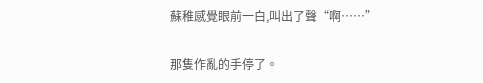蘇稚感覺眼前一白,叫出了聲“啊……”

那隻作亂的手停了。